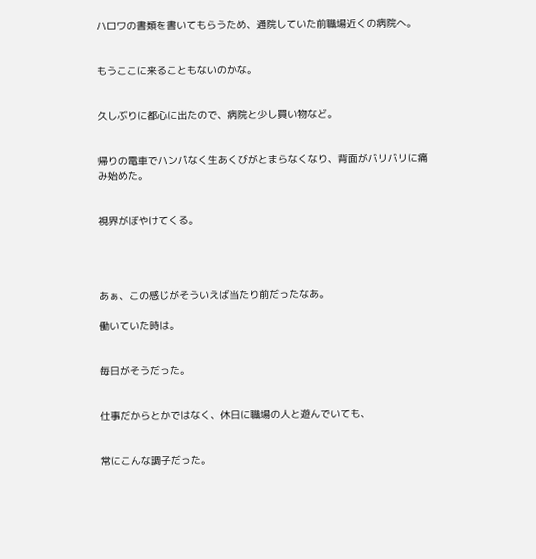ハロワの書類を書いてもらうため、通院していた前職場近くの病院へ。


もうここに来ることもないのかな。


久しぶりに都心に出たので、病院と少し買い物など。


帰りの電車でハンパなく生あくびがとまらなくなり、背面がバリバリに痛み始めた。


視界がぼやけてくる。




あぁ、この感じがそういえば当たり前だったなあ。

働いていた時は。


毎日がそうだった。


仕事だからとかではなく、休日に職場の人と遊んでいても、


常にこんな調子だった。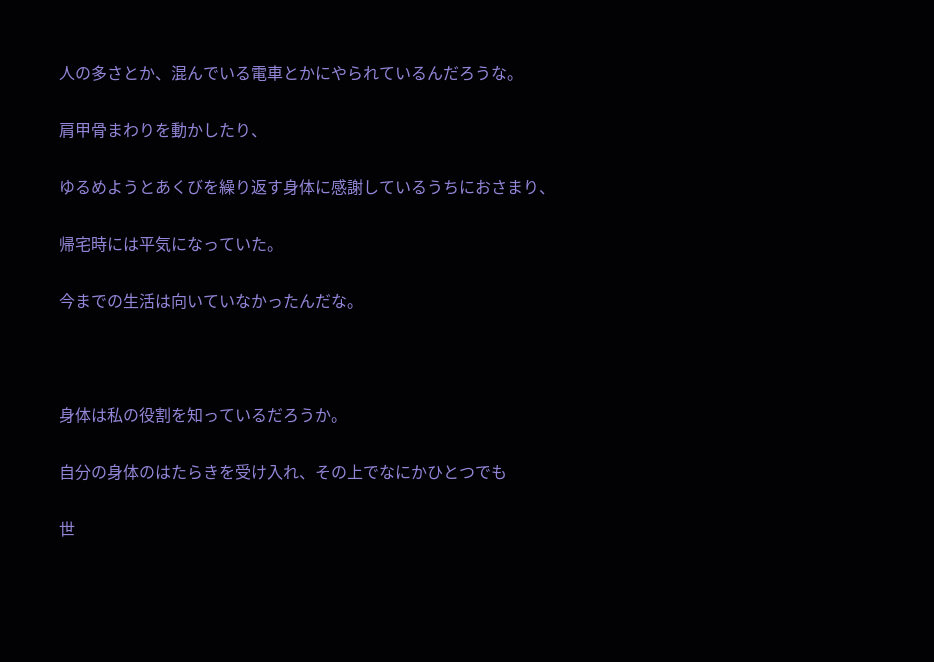人の多さとか、混んでいる電車とかにやられているんだろうな。


肩甲骨まわりを動かしたり、


ゆるめようとあくびを繰り返す身体に感謝しているうちにおさまり、


帰宅時には平気になっていた。


今までの生活は向いていなかったんだな。





身体は私の役割を知っているだろうか。


自分の身体のはたらきを受け入れ、その上でなにかひとつでも


世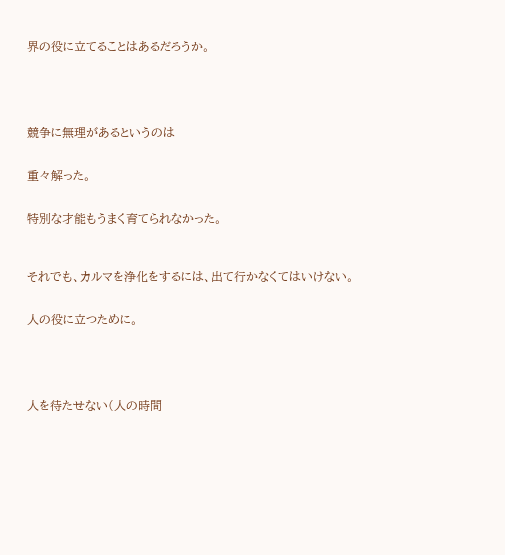界の役に立てることはあるだろうか。





競争に無理があるというのは


重々解った。


特別な才能もうまく育てられなかった。



それでも、カルマを浄化をするには、出て行かなくてはいけない。


人の役に立つために。





人を待たせない(人の時間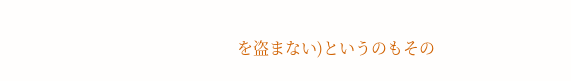を盗まない)というのもその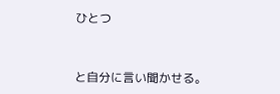ひとつ


と自分に言い聞かせる。